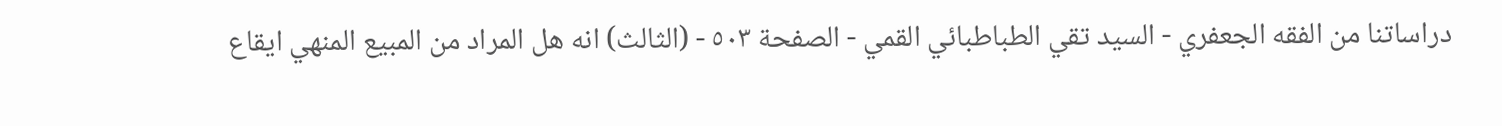دراساتنا من الفقه الجعفري - السيد تقي الطباطبائي القمي - الصفحة ٥٠٣ - (الثالث) انه هل المراد من المبيع المنهي ايقاع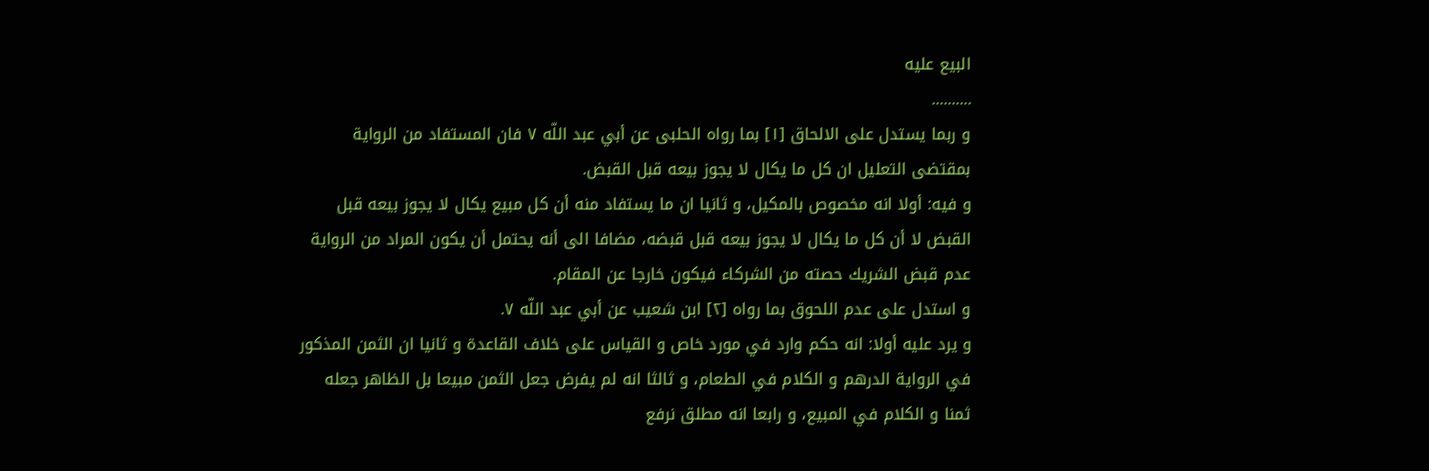البيع عليه
..........
و ربما يستدل على الالحاق [١] بما رواه الحلبى عن أبي عبد اللّه ٧ فان المستفاد من الرواية بمقتضى التعليل ان كل ما يكال لا يجوز بيعه قبل القبض.
و فيه: أولا انه مخصوص بالمكيل، و ثانيا ان ما يستفاد منه أن كل مبيع يكال لا يجوز بيعه قبل القبض لا أن كل ما يكال لا يجوز بيعه قبل قبضه، مضافا الى أنه يحتمل أن يكون المراد من الرواية عدم قبض الشريك حصته من الشركاء فيكون خارجا عن المقام.
و استدل على عدم اللحوق بما رواه [٢] ابن شعيب عن أبي عبد اللّه ٧.
و يرد عليه أولا: انه حكم وارد في مورد خاص و القياس على خلاف القاعدة و ثانيا ان الثمن المذكور في الرواية الدرهم و الكلام في الطعام، و ثالثا انه لم يفرض جعل الثمن مبيعا بل الظاهر جعله ثمنا و الكلام في المبيع، و رابعا انه مطلق نرفع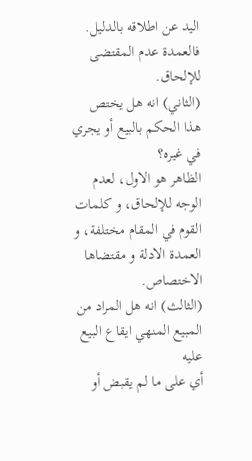اليد عن اطلاقه بالدليل. فالعمدة عدم المقتضى للإلحاق.
(الثاني) انه هل يختص هذا الحكم بالبيع أو يجري في غيره؟
الظاهر هو الاول، لعدم الوجه للإلحاق، و كلمات القوم في المقام مختلفة، و العمدة الادلة و مقتضاها الاختصاص.
(الثالث) انه هل المراد من المبيع المنهي ايقاع البيع عليه
أي على ما لم يقبض أو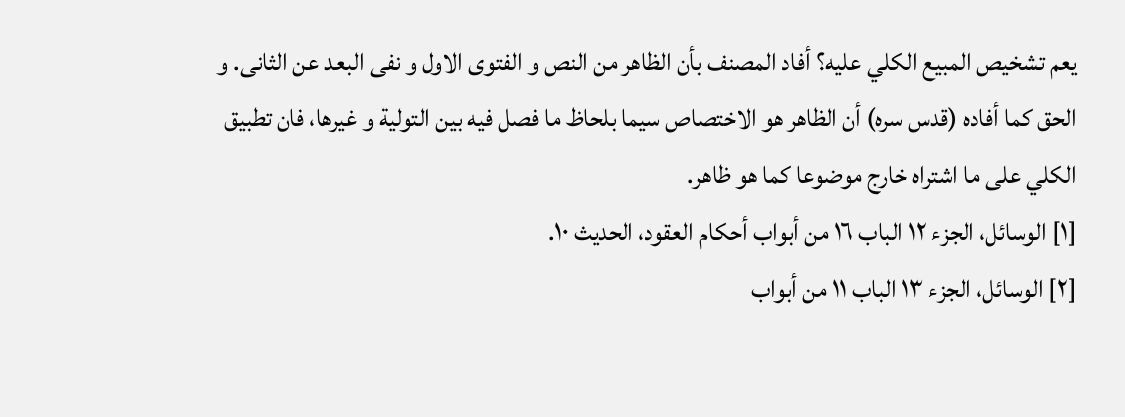يعم تشخيص المبيع الكلي عليه؟ أفاد المصنف بأن الظاهر من النص و الفتوى الاول و نفى البعد عن الثانى. و الحق كما أفاده (قدس سره) أن الظاهر هو الاختصاص سيما بلحاظ ما فصل فيه بين التولية و غيرها، فان تطبيق الكلي على ما اشتراه خارج موضوعا كما هو ظاهر.
[١] الوسائل، الجزء ١٢ الباب ١٦ من أبواب أحكام العقود، الحديث ١٠.
[٢] الوسائل، الجزء ١٣ الباب ١١ من أبواب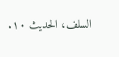السلف، الحديث ١٠.